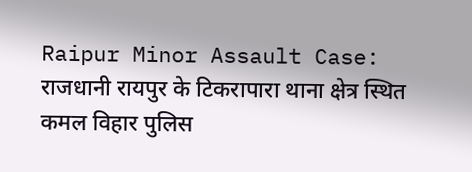Raipur Minor Assault Case: राजधानी रायपुर के टिकरापारा थाना क्षेत्र स्थित कमल विहार पुलिस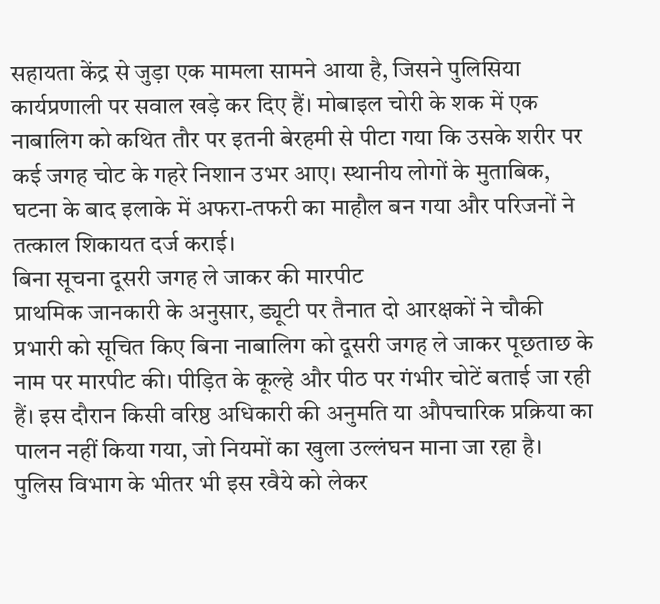सहायता केंद्र से जुड़ा एक मामला सामने आया है, जिसने पुलिसिया कार्यप्रणाली पर सवाल खड़े कर दिए हैं। मोबाइल चोरी के शक में एक नाबालिग को कथित तौर पर इतनी बेरहमी से पीटा गया कि उसके शरीर पर कई जगह चोट के गहरे निशान उभर आए। स्थानीय लोगों के मुताबिक, घटना के बाद इलाके में अफरा-तफरी का माहौल बन गया और परिजनों ने तत्काल शिकायत दर्ज कराई।
बिना सूचना दूसरी जगह ले जाकर की मारपीट
प्राथमिक जानकारी के अनुसार, ड्यूटी पर तैनात दो आरक्षकों ने चौकी प्रभारी को सूचित किए बिना नाबालिग को दूसरी जगह ले जाकर पूछताछ के नाम पर मारपीट की। पीड़ित के कूल्हे और पीठ पर गंभीर चोटें बताई जा रही हैं। इस दौरान किसी वरिष्ठ अधिकारी की अनुमति या औपचारिक प्रक्रिया का पालन नहीं किया गया, जो नियमों का खुला उल्लंघन माना जा रहा है। पुलिस विभाग के भीतर भी इस रवैये को लेकर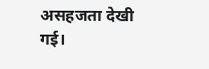असहजता देखी गई।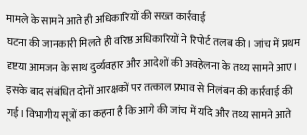मामले के सामने आते ही अधिकारियों की सख्त कार्रवाई
घटना की जानकारी मिलते ही वरिष्ठ अधिकारियों ने रिपोर्ट तलब की। जांच में प्रथम दृष्टया आमजन के साथ दुर्व्यवहार और आदेशों की अवहेलना के तथ्य सामने आए। इसके बाद संबंधित दोनों आरक्षकों पर तत्काल प्रभाव से निलंबन की कार्रवाई की गई। विभागीय सूत्रों का कहना है कि आगे की जांच में यदि और तथ्य सामने आते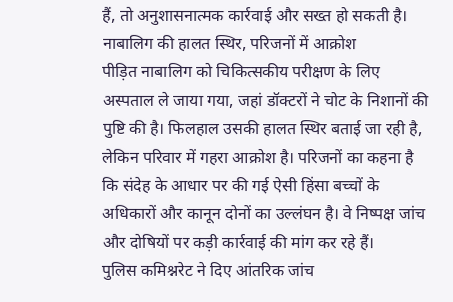हैं, तो अनुशासनात्मक कार्रवाई और सख्त हो सकती है।
नाबालिग की हालत स्थिर, परिजनों में आक्रोश
पीड़ित नाबालिग को चिकित्सकीय परीक्षण के लिए अस्पताल ले जाया गया, जहां डॉक्टरों ने चोट के निशानों की पुष्टि की है। फिलहाल उसकी हालत स्थिर बताई जा रही है, लेकिन परिवार में गहरा आक्रोश है। परिजनों का कहना है कि संदेह के आधार पर की गई ऐसी हिंसा बच्चों के अधिकारों और कानून दोनों का उल्लंघन है। वे निष्पक्ष जांच और दोषियों पर कड़ी कार्रवाई की मांग कर रहे हैं।
पुलिस कमिश्नरेट ने दिए आंतरिक जांच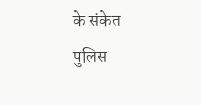के संकेत
पुलिस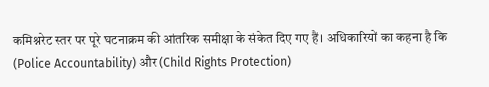कमिश्नरेट स्तर पर पूरे घटनाक्रम की आंतरिक समीक्षा के संकेत दिए गए हैं। अधिकारियों का कहना है कि (Police Accountability) और (Child Rights Protection)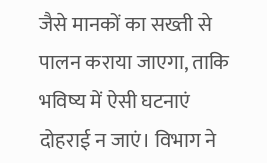जैसे मानकों का सख्ती से पालन कराया जाएगा, ताकि भविष्य में ऐसी घटनाएं दोहराई न जाएं। विभाग ने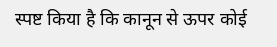स्पष्ट किया है कि कानून से ऊपर कोई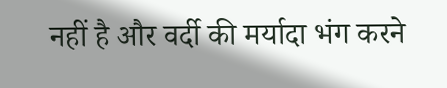नहीं है और वर्दी की मर्यादा भंग करने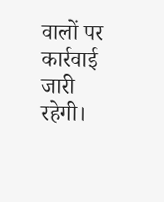वालों पर कार्रवाई जारी रहेगी।